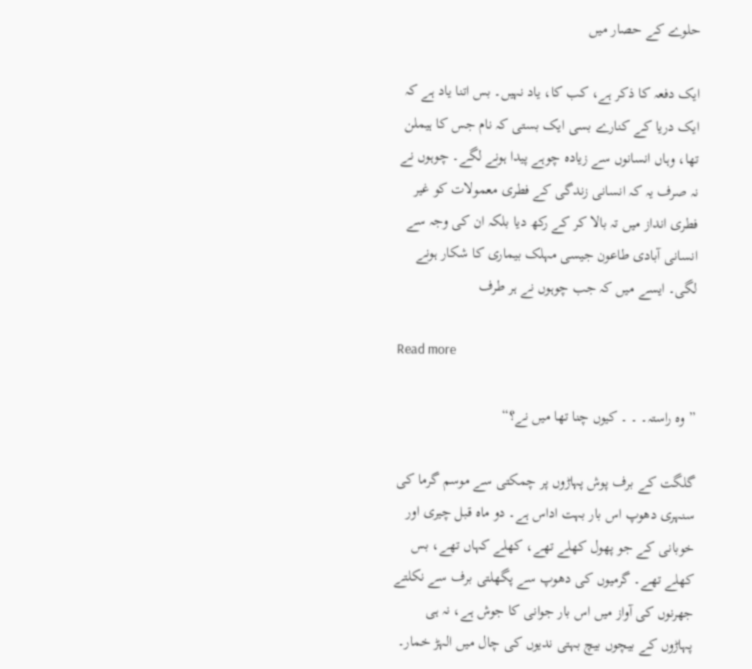حلوے کے حصار میں

ایک دفعہ کا ذکر ہے، کب کا، یاد نہیں۔ بس اتنا یاد ہے کہ ایک دریا کے کنارے بسی ایک بستی کہ نام جس کا ہیملن تھا، وہاں انسانوں سے زیادہ چوہے پیدا ہونے لگے۔ چوہوں نے نہ صرف یہ کہ انسانی زندگی کے فطری معمولات کو غیر فطری انداز میں تہ بالا کر کے رکھ دیا بلکہ ان کی وجہ سے انسانی آبادی طاعون جیسی مہلک بیماری کا شکار ہونے لگی۔ ایسے میں کہ جب چوہوں نے ہر طرف

Read more

”وہ راستہ۔ ۔ ۔ کیوں چنا تھا میں نے؟“

گلگت کے برف پوش پہاڑوں پر چمکتی سے موسم گرما کی سنہری دھوپ اس بار بہت اداس ہے۔ دو ماہ قبل چیری اور خوبانی کے جو پھول کھلے تھے، کھلے کہاں تھے، بس کھلے تھے۔ گرمیوں کی دھوپ سے پگھلتی برف سے نکلتے جھرنوں کی آواز میں اس بار جوانی کا جوش ہے، نہ ہی پہاڑوں کے بیچوں بیچ بہتی ندیوں کی چال میں الہڑ خمار۔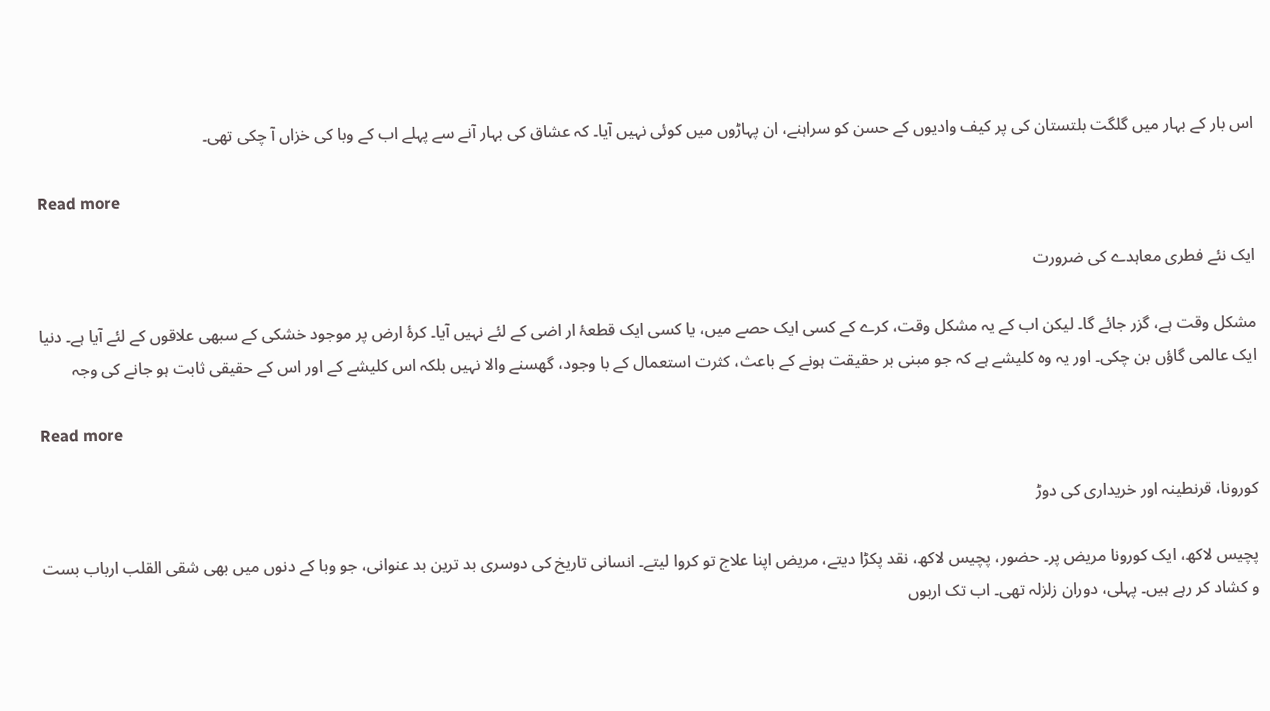اس بار کے بہار میں گلگت بلتستان کی پر کیف وادیوں کے حسن کو سراہنے، ان پہاڑوں میں کوئی نہیں آیا۔ کہ عشاق کی بہار آنے سے پہلے اب کے وبا کی خزاں آ چکی تھی۔

Read more

ایک نئے فطری معاہدے کی ضرورت

مشکل وقت ہے، گزر جائے گا۔ لیکن اب کے یہ مشکل وقت، کرے کے کسی ایک حصے میں، یا کسی ایک قطعۂ ار اضی کے لئے نہیں آیا۔ کرۂ ارض پر موجود خشکی کے سبھی علاقوں کے لئے آیا ہے۔ دنیا ایک عالمی گاؤں بن چکی۔ اور یہ وہ کلیشے ہے کہ جو مبنی بر حقیقت ہونے کے باعث، کثرت استعمال کے با وجود، گھسنے والا نہیں بلکہ اس کلیشے کے اور اس کے حقیقی ثابت ہو جانے کی وجہ

Read more

کورونا، قرنطینہ اور خریداری کی دوڑ

پچیس لاکھ، ایک کورونا مریض پر۔ حضور، پچیس لاکھ، نقد پکڑا دیتے، مریض اپنا علاج تو کروا لیتے۔ انسانی تاریخ کی دوسری بد ترین بد عنوانی، جو وبا کے دنوں میں بھی شقی القلب ارباب بست و کشاد کر رہے ہیں۔ پہلی، دوران زلزلہ تھی۔ اب تک اربوں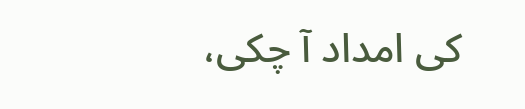کی امداد آ چکی،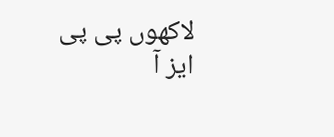لاکھوں پی پی ایز آ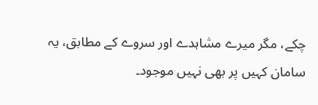چکے، مگر میرے مشاہدے اور سروے کے مطابق، یہ سامان کہیں پر بھی نہیں موجود۔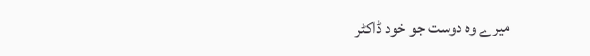میرے وہ دوست جو خود ڈاکٹر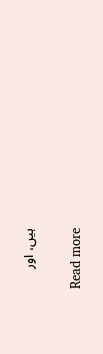ہیں، اور

Read more